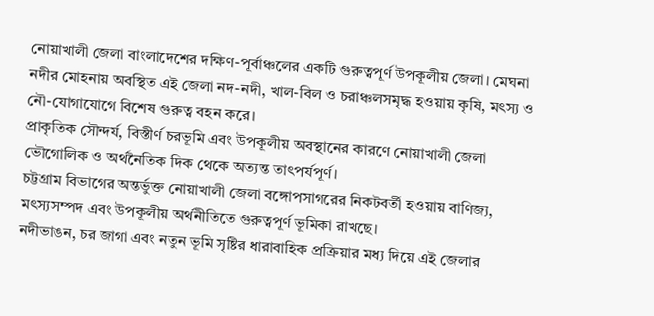নোয়াখালী জেলা বাংলাদেশের দক্ষিণ-পূর্বাঞ্চলের একটি গুরুত্বপূর্ণ উপকূলীয় জেলা। মেঘনা নদীর মোহনায় অবস্থিত এই জেলা নদ-নদী, খাল-বিল ও চরাঞ্চলসমৃদ্ধ হওয়ায় কৃষি, মৎস্য ও নৌ-যোগাযোগে বিশেষ গুরুত্ব বহন করে।
প্রাকৃতিক সৌন্দর্য, বিস্তীর্ণ চরভূমি এবং উপকূলীয় অবস্থানের কারণে নোয়াখালী জেলা ভৌগোলিক ও অর্থনৈতিক দিক থেকে অত্যন্ত তাৎপর্যপূর্ণ।
চট্টগ্রাম বিভাগের অন্তর্ভুক্ত নোয়াখালী জেলা বঙ্গোপসাগরের নিকটবর্তী হওয়ায় বাণিজ্য, মৎস্যসম্পদ এবং উপকূলীয় অর্থনীতিতে গুরুত্বপূর্ণ ভূমিকা রাখছে।
নদীভাঙন, চর জাগা এবং নতুন ভূমি সৃষ্টির ধারাবাহিক প্রক্রিয়ার মধ্য দিয়ে এই জেলার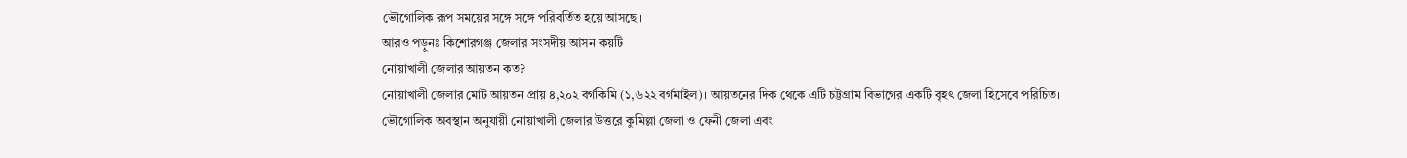ভৌগোলিক রূপ সময়ের সঙ্গে সঙ্গে পরিবর্তিত হয়ে আসছে।
আরও পড়ুনঃ কিশোরগঞ্জ জেলার সংসদীয় আসন কয়টি
নোয়াখালী জেলার আয়তন কত?
নোয়াখালী জেলার মোট আয়তন প্রায় ৪,২০২ বর্গকিমি (১,৬২২ বর্গমাইল)। আয়তনের দিক থেকে এটি চট্টগ্রাম বিভাগের একটি বৃহৎ জেলা হিসেবে পরিচিত।
ভৌগোলিক অবস্থান অনুযায়ী নোয়াখালী জেলার উত্তরে কুমিল্লা জেলা ও ফেনী জেলা এবং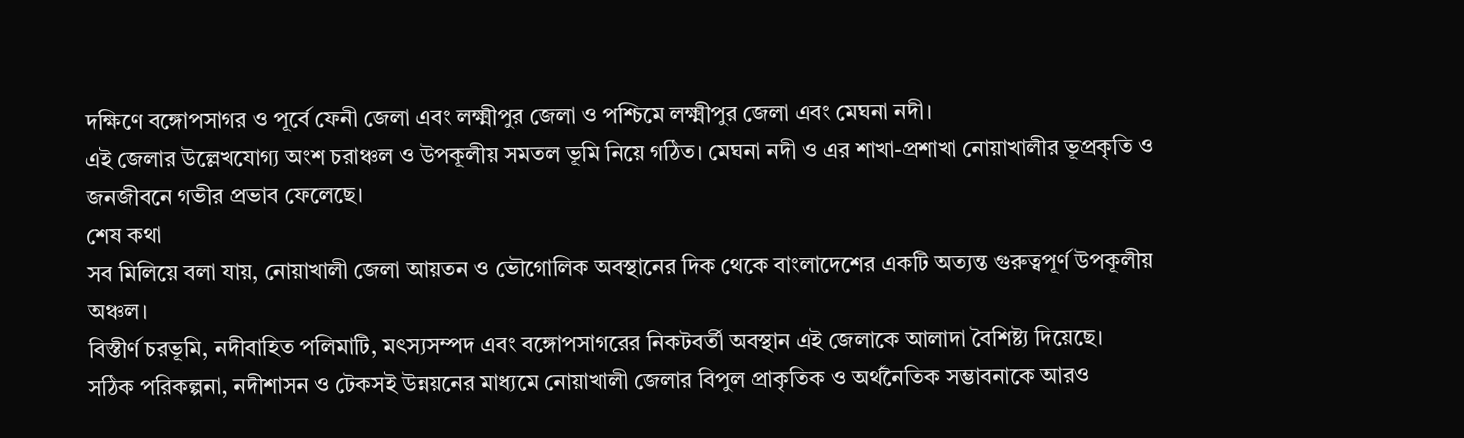দক্ষিণে বঙ্গোপসাগর ও পূর্বে ফেনী জেলা এবং লক্ষ্মীপুর জেলা ও পশ্চিমে লক্ষ্মীপুর জেলা এবং মেঘনা নদী।
এই জেলার উল্লেখযোগ্য অংশ চরাঞ্চল ও উপকূলীয় সমতল ভূমি নিয়ে গঠিত। মেঘনা নদী ও এর শাখা-প্রশাখা নোয়াখালীর ভূপ্রকৃতি ও জনজীবনে গভীর প্রভাব ফেলেছে।
শেষ কথা
সব মিলিয়ে বলা যায়, নোয়াখালী জেলা আয়তন ও ভৌগোলিক অবস্থানের দিক থেকে বাংলাদেশের একটি অত্যন্ত গুরুত্বপূর্ণ উপকূলীয় অঞ্চল।
বিস্তীর্ণ চরভূমি, নদীবাহিত পলিমাটি, মৎস্যসম্পদ এবং বঙ্গোপসাগরের নিকটবর্তী অবস্থান এই জেলাকে আলাদা বৈশিষ্ট্য দিয়েছে।
সঠিক পরিকল্পনা, নদীশাসন ও টেকসই উন্নয়নের মাধ্যমে নোয়াখালী জেলার বিপুল প্রাকৃতিক ও অর্থনৈতিক সম্ভাবনাকে আরও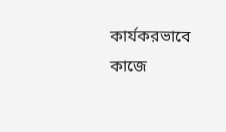কার্যকরভাবে কাজে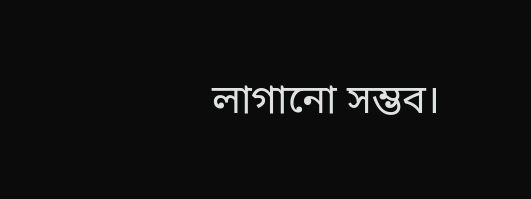লাগানো সম্ভব।